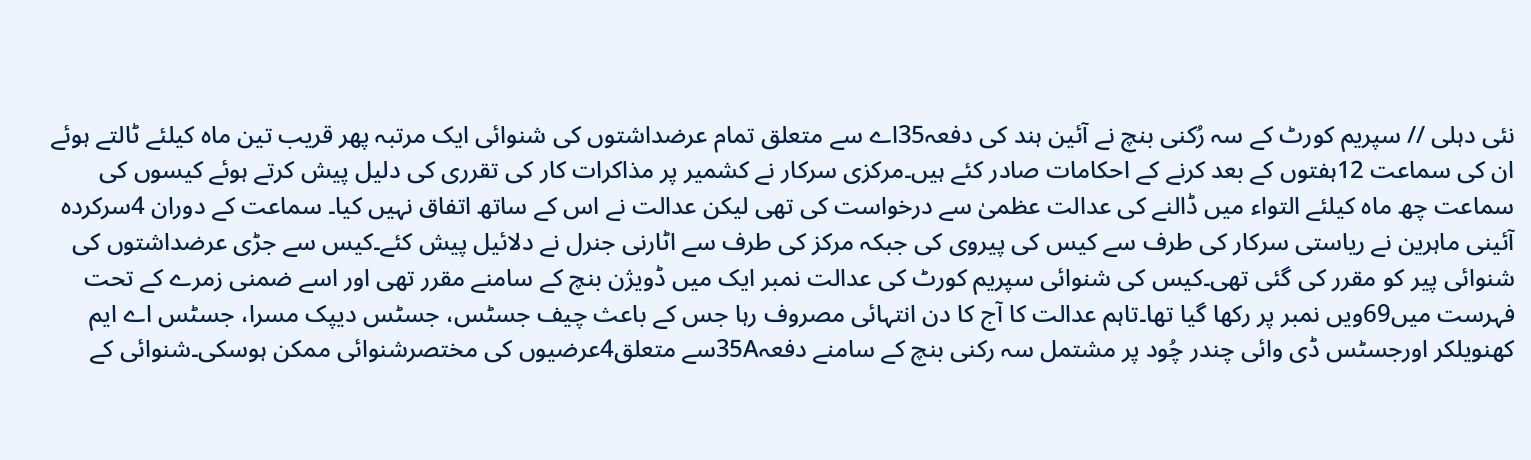نئی دہلی // سپریم کورٹ کے سہ رُکنی بنچ نے آئین ہند کی دفعہ35اے سے متعلق تمام عرضداشتوں کی شنوائی ایک مرتبہ پھر قریب تین ماہ کیلئے ٹالتے ہوئے ان کی سماعت 12ہفتوں کے بعد کرنے کے احکامات صادر کئے ہیں۔مرکزی سرکار نے کشمیر پر مذاکرات کار کی تقرری کی دلیل پیش کرتے ہوئے کیسوں کی سماعت چھ ماہ کیلئے التواء میں ڈالنے کی عدالت عظمیٰ سے درخواست کی تھی لیکن عدالت نے اس کے ساتھ اتفاق نہیں کیا۔ سماعت کے دوران 4سرکردہ آئینی ماہرین نے ریاستی سرکار کی طرف سے کیس کی پیروی کی جبکہ مرکز کی طرف سے اٹارنی جنرل نے دلائیل پیش کئے۔کیس سے جڑی عرضداشتوں کی شنوائی پیر کو مقرر کی گئی تھی۔کیس کی شنوائی سپریم کورٹ کی عدالت نمبر ایک میں ڈویژن بنچ کے سامنے مقرر تھی اور اسے ضمنی زمرے کے تحت فہرست میں69ویں نمبر پر رکھا گیا تھا۔تاہم عدالت کا آج کا دن انتہائی مصروف رہا جس کے باعث چیف جسٹس، جسٹس دیپک مسرا، جسٹس اے ایم کھنویلکر اورجسٹس ڈی وائی چندر چُود پر مشتمل سہ رکنی بنچ کے سامنے دفعہ35Aسے متعلق4عرضیوں کی مختصرشنوائی ممکن ہوسکی۔شنوائی کے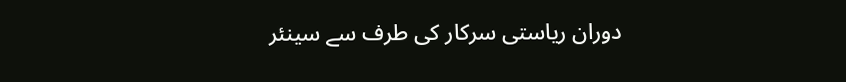دوران ریاستی سرکار کی طرف سے سینئر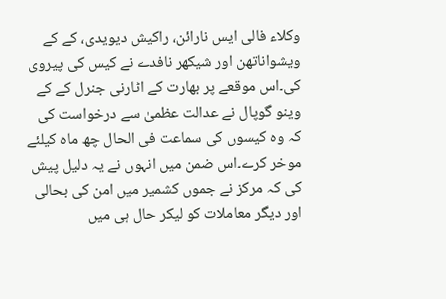وکلاء فالی ایس نارائن، راکیش دیویدی، کے کے ویشواناتھن اور شیکھر نافدے نے کیس کی پیروی کی۔اس موقعے پر بھارت کے اٹارنی جنرل کے کے وینو گوپال نے عدالت عظمیٰ سے درخواست کی کہ وہ کیسوں کی سماعت فی الحال چھ ماہ کیلئے موخر کرے۔اس ضمن میں انہوں نے یہ دلیل پیش کی کہ مرکز نے جموں کشمیر میں امن کی بحالی اور دیگر معاملات کو لیکر حال ہی میں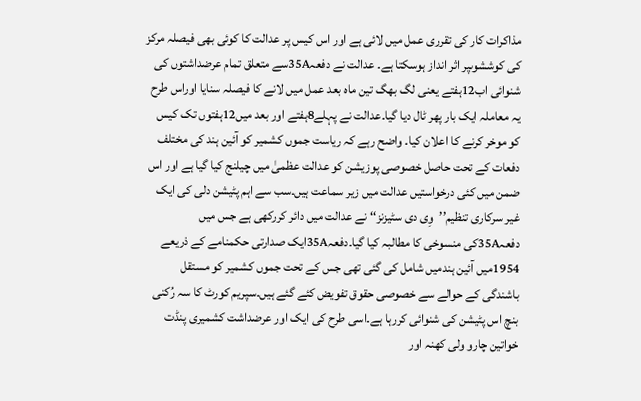مذاکرات کار کی تقرری عمل میں لائی ہے اور اس کیس پر عدالت کا کوئی بھی فیصلہ مرکز کی کوششوںپر اثر انداز ہوسکتا ہے۔ عدالت نے دفعہ35Aسے متعلق تمام عرضداشتوں کی شنوائی اب12ہفتے یعنی لگ بھگ تین ماہ بعد عمل میں لانے کا فیصلہ سنایا اوراس طرح یہ معاملہ ایک بار پھر ٹال دیا گیا۔عدالت نے پہلے8ہفتے اور بعد میں12ہفتوں تک کیس کو موخر کرنے کا اعلان کیا۔ واضح رہے کہ ریاست جموں کشمیر کو آئین ہند کی مختلف دفعات کے تحت حاصل خصوصی پوزیشن کو عدالت عظمیٰ میں چیلنج کیا گیا ہے اور اس ضمن میں کئی درخواستیں عدالت میں زیر سماعت ہیں۔سب سے اہم پٹیشن دلی کی ایک غیر سرکاری تنظیم’’وِی دی سٹیزنز‘‘ نے عدالت میں دائر کررکھی ہے جس میں دفعہ35Aکی منسوخی کا مطالبہ کیا گیا۔دفعہ35Aایک صدارتی حکمنامے کے ذریعے 1954میں آئین ہندمیں شامل کی گئی تھی جس کے تحت جموں کشمیر کو مستقل باشندگی کے حوالے سے خصوصی حقوق تفویض کئے گئے ہیں۔سپریم کورٹ کا سہ رُکنی بنچ اس پٹیشن کی شنوائی کررہا ہے۔اسی طرح کی ایک اور عرضداشت کشمیری پنڈت خواتین چارو ولی کھنہ اور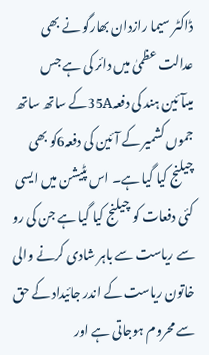ڈاکٹر سیما رازدان بھارگو نے بھی عدالت عظمیٰ میں دائر کی ہے جس میںآئین ہند کی دفعہ35Aکے ساتھ ساتھ جموں کشمیر کے آئین کی دفعہ6کو بھی چیلنج کیا گیا ہے۔ اس پٹیشن میں ایسی کئی دفعات کو چیلنج کیا گیا ہے جن کی رو سے ریاست سے باہر شادی کرنے والی خاتون ریاست کے اندر جائیداد کے حق سے محروم ہوجاتی ہے اور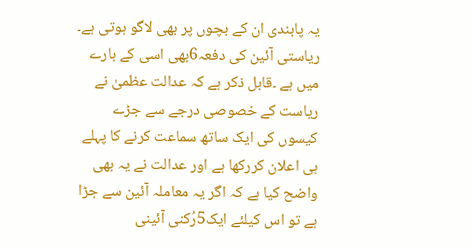یہ پابندی ان کے بچوں پر بھی لاگو ہوتی ہے۔ ریاستی آئین کی دفعہ6بھی اسی کے بارے میں ہے ۔قابل ذکر ہے کہ عدالت عظمیٰ نے ریاست کے خصوصی درجے سے جڑے کیسوں کی ایک ساتھ سماعت کرنے کا پہلے ہی اعلان کررکھا ہے اور عدالت نے یہ بھی واضح کیا ہے کہ اگر یہ معاملہ آئین سے جڑا ہے تو اس کیلئے ایک5رُکنی آئینی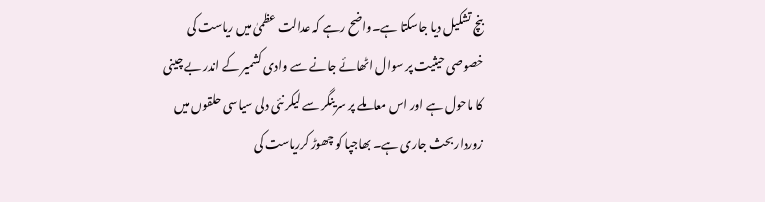بنچ تشکیل دیا جاسکتا ہے۔واضح رہے کہ عدالت عظمیٰ میں ریاست کی خصوصی حیثیت پر سوال اٹھائے جانے سے وادی کشمیر کے اندر بے چینی کا ماحول ہے اور اس معاملے پر سرینگر سے لیکر نئی دلی سیاسی حلقوں میں زوردار بحث جاری ہے۔ بھاجپا کو چھوڑ کرریاست کی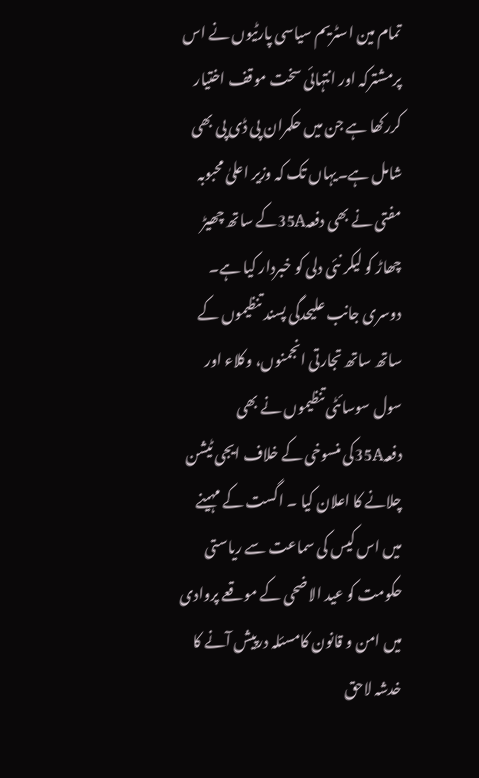تمام مین اسٹریم سیاسی پارٹیوں نے اس پرمشترکہ اور انتہائی سخت موقف اختیار کررکھا ہے جن میں حکمران پی ڈی پی بھی شامل ہے۔یہاں تک کہ وزیر اعلیٰ محبوبہ مفتی نے بھی دفعہ35Aکے ساتھ چھیڑ چھاڑ کو لیکر نئی دلی کو خبردار کیا ہے۔ دوسری جانب علیحدگی پسند تنظیموں کے ساتھ ساتھ تجارتی انجمنوں، وکلاء اور سول سوسائٹی تنظیموں نے بھی دفعہ35Aکی منسوخی کے خلاف ایجی ٹیشن چلانے کا اعلان کیا ۔ اگست کے مہینے میں اس کیس کی سماعت سے ریاستی حکومت کو عید الاضحی کے موقعے پروادی میں امن و قانون کامسئلہ درپیش آنے کا خدشہ لاحق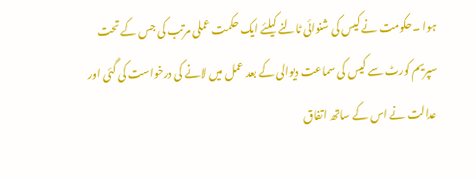ہوا ۔حکومت نے کیس کی شنوائی ٹالنے کیلئے ایک حکمت عملی مرتب کی جس کے تحت سپریم کورٹ سے کیس کی سماعت دیوالی کے بعد عمل میں لانے کی درخواست کی گئی اور عدالت نے اس کے ساتھ اتفاق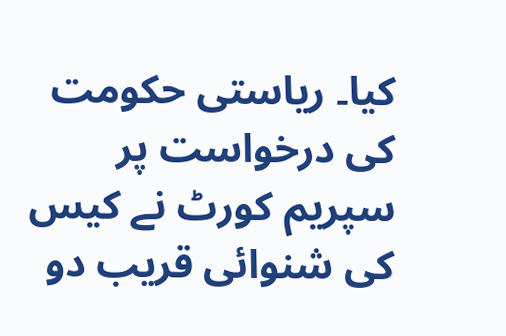کیا۔ ریاستی حکومت کی درخواست پر سپریم کورٹ نے کیس کی شنوائی قریب دو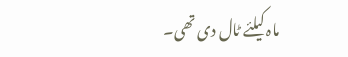ماہ کیلئے ٹال دی تھی۔